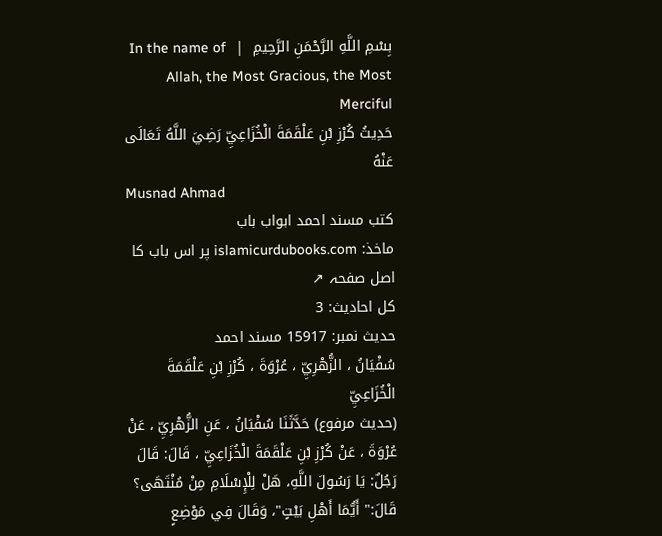بِسْمِ اللَّهِ الرَّحْمَنِ الرَّحِيمِ  |  In the name of Allah, the Most Gracious, the Most Merciful
حَدِيثُ كُرْزِ بْنِ عَلْقَمَةَ الْخُزَاعِيِّ رَضِيَ اللَّهُ تَعَالَى عَنْهُ
Musnad Ahmad
کتب مسند احمد ابواب باب
ماخذ: islamicurdubooks.com پر اس باب کا اصل صفحہ ↗
کل احادیث: 3
حدیث نمبر: 15917 مسند احمد
سُفْيَانُ ، الزُّهْرِيِّ ، عُرْوَةَ ، كُرْزِ بْنِ عَلْقَمَةَ الْخُزَاعِيِّ
(حديث مرفوع) حَدَّثَنَا سُفْيَانُ ، عَنِ الزُّهْرِيِّ ، عَنْ عُرْوَةَ ، عَنْ كُرْزِ بْنِ عَلْقَمَةَ الْخُزَاعِيِّ ، قَالَ: قَالَ رَجُلٌ: يَا رَسُولَ اللَّهِ، هَلْ لِلْإِسْلَامِ مِنْ مُنْتَهَى؟ قَالَ:" أَيُّمَا أَهْلِ بَيْتٍ"، وَقَالَ فِي مَوْضِعٍ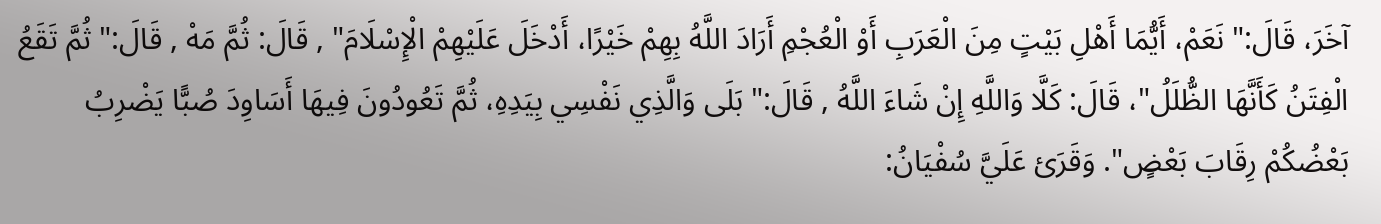آخَرَ، قَالَ:" نَعَمْ، أَيُّمَا أَهْلِ بَيْتٍ مِنَ الْعَرَبِ أَوْ الْعُجْمِ أَرَادَ اللَّهُ بِهِمْ خَيْرًا، أَدْخَلَ عَلَيْهِمْ الْإِسْلَامَ" , قَالَ: ثُمَّ مَهْ , قَالَ:" ثُمَّ تَقَعُ الْفِتَنُ كَأَنَّهَا الظُّلَلُ"، قَالَ: كَلَّا وَاللَّهِ إِنْ شَاءَ اللَّهُ , قَالَ:" بَلَى وَالَّذِي نَفْسِي بِيَدِهِ، ثُمَّ تَعُودُونَ فِيهَا أَسَاوِدَ صُبًّا يَضْرِبُ بَعْضُكُمْ رِقَابَ بَعْضٍ". وَقَرَئ عَلَيَّ سُفْيَانُ: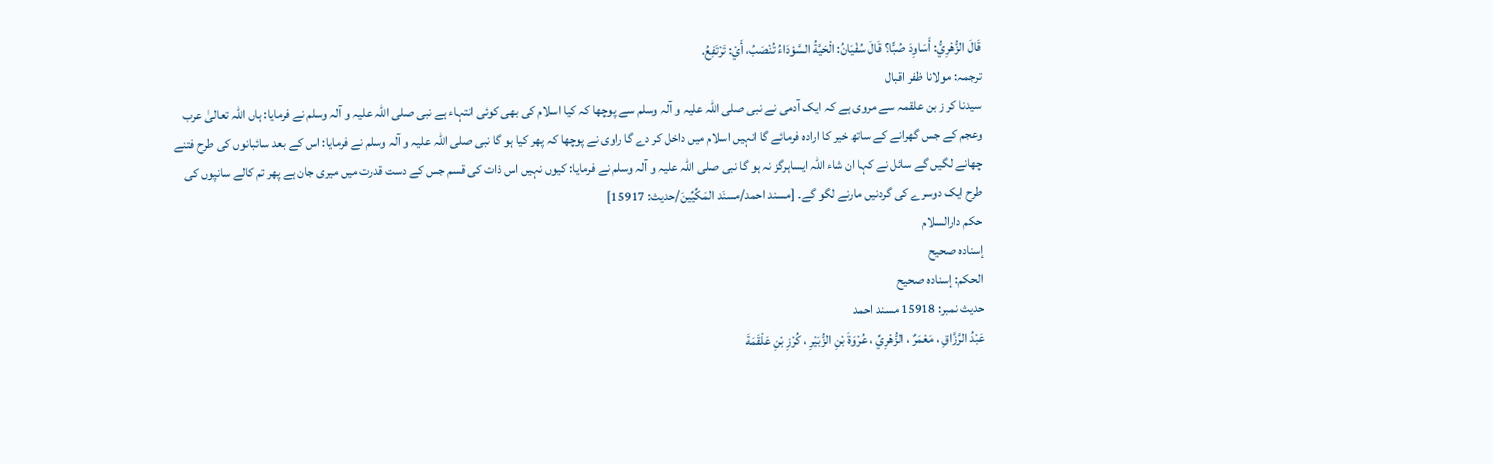قَالَ الزُّهْرِيُّ: أَسَاوِدَ صُبًّا؟ قَالَ سُفْيَانُ: الْحَيَّةُ السَّوْدَاءُ تُنْصَبُ، أَيْ: تَرْتَفِعُ.
ترجمہ: مولانا ظفر اقبال
سیدنا کر ز بن علقمہ سے مروی ہے کہ ایک آدمی نے نبی صلی اللہ علیہ و آلہ وسلم سے پوچھا کہ کیا اسلام کی بھی کوئی انتہاء ہے نبی صلی اللہ علیہ و آلہ وسلم نے فرمایا: ہاں اللہ تعالیٰ عرب وعجم کے جس گھرانے کے ساتھ خیر کا ارادہ فرمائے گا انہیں اسلام میں داخل کر دے گا راوی نے پوچھا کہ پھر کیا ہو گا نبی صلی اللہ علیہ و آلہ وسلم نے فرمایا: اس کے بعد سائبانوں کی طرح فتنے چھانے لگیں گے سائل نے کہا ان شاء اللہ ایساہرگز نہ ہو گا نبی صلی اللہ علیہ و آلہ وسلم نے فرمایا: کیوں نہیں اس ذات کی قسم جس کے دست قدرت میں میری جان ہے پھر تم کالے سانپوں کی طرح ایک دوسرے کی گردنیں مارنے لگو گے۔ [مسند احمد/مسنَد المَكِّیِّینَ/حدیث: 15917]
حکم دارالسلام
إسناده صحيح
الحكم: إسناده صحيح
حدیث نمبر: 15918 مسند احمد
عَبْدُ الرَّزَّاقِ ، مَعْمَرٌ ، الزُّهْرِيِّ ، عُرْوَةَ بْنِ الزُّبَيْرِ ، كُرْزِ بْنِ عَلْقَمَةَ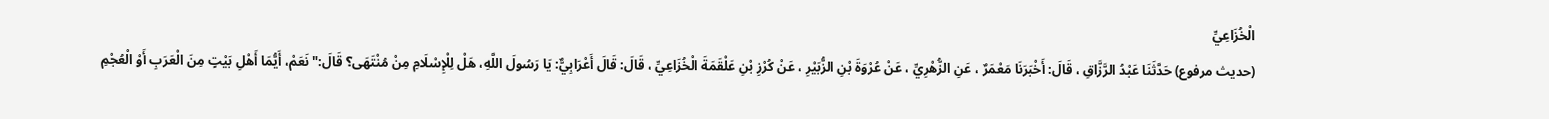الْخُزَاعِيِّ
(حديث مرفوع) حَدَّثَنَا عَبْدُ الرَّزَّاقِ ، قَالَ: أَخْبَرَنَا مَعْمَرٌ ، عَنِ الزُّهْرِيِّ ، عَنْ عُرْوَةَ بْنِ الزُّبَيْرِ ، عَنْ كُرْزِ بْنِ عَلْقَمَةَ الْخُزَاعِيِّ ، قَالَ: قَالَ أَعْرَابِيٌّ: يَا رَسُولَ اللَّهِ، هَلْ لِلْإِسْلَامِ مِنْ مُنْتَهَى؟ قَالَ:" نَعَمْ، أَيُّمَا أَهْلِ بَيْتٍ مِنَ الْعَرَبِ أَوْ الْعُجْمِ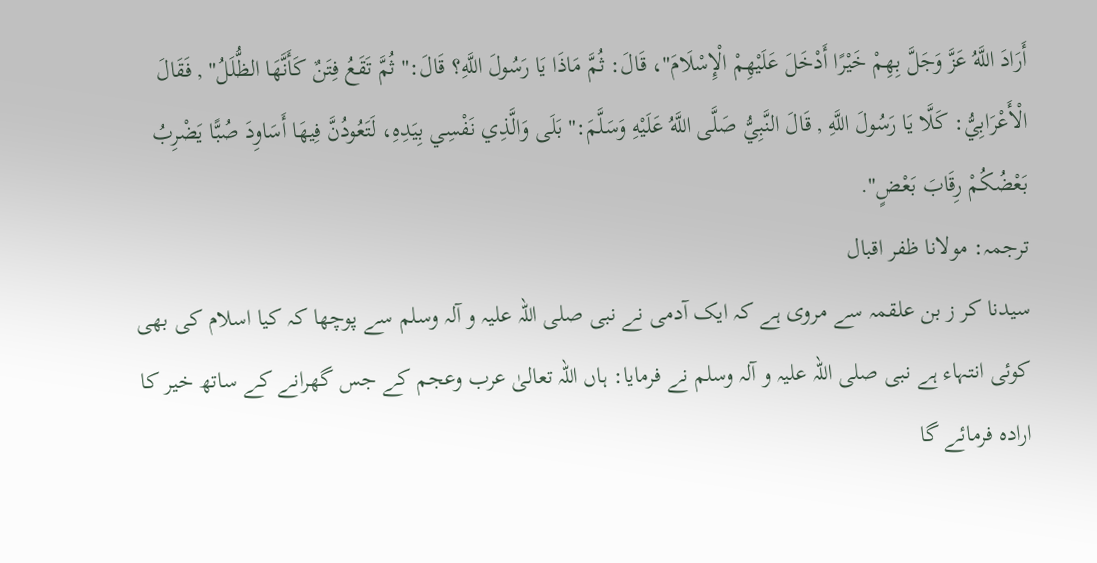أَرَادَ اللَّهُ عَزَّ وَجَلَّ بِهِمْ خَيْرًا أَدْخَلَ عَلَيْهِمْ الْإِسْلَامَ"، قَالَ: ثُمَّ مَاذَا يَا رَسُولَ اللَّهِ؟ قَالَ:" ثُمَّ تَقَعُ فِتَنٌ كَأَنَّهَا الظُّلَلُ" , فَقَالَ الْأَعْرَابِيُّ: كَلَّا يَا رَسُولَ اللَّهِ , قَالَ النَّبِيُّ صَلَّى اللَّهُ عَلَيْهِ وَسَلَّمَ:" بَلَى وَالَّذِي نَفْسِي بِيَدِهِ، لَتَعُودُنَّ فِيهَا أَسَاوِدَ صُبًّا يَضْرِبُ بَعْضُكُمْ رِقَابَ بَعْضٍ".
ترجمہ: مولانا ظفر اقبال
سیدنا کر ز بن علقمہ سے مروی ہے کہ ایک آدمی نے نبی صلی اللہ علیہ و آلہ وسلم سے پوچھا کہ کیا اسلام کی بھی کوئی انتہاء ہے نبی صلی اللہ علیہ و آلہ وسلم نے فرمایا: ہاں اللہ تعالیٰ عرب وعجم کے جس گھرانے کے ساتھ خیر کا ارادہ فرمائے گا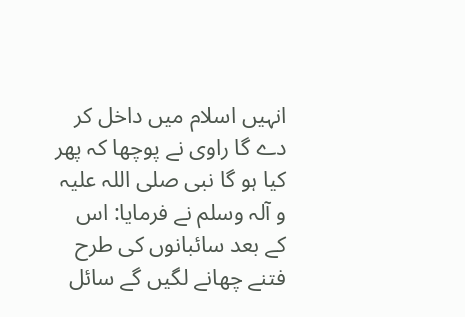انہیں اسلام میں داخل کر دے گا راوی نے پوچھا کہ پھر کیا ہو گا نبی صلی اللہ علیہ و آلہ وسلم نے فرمایا: اس کے بعد سائبانوں کی طرح فتنے چھانے لگیں گے سائل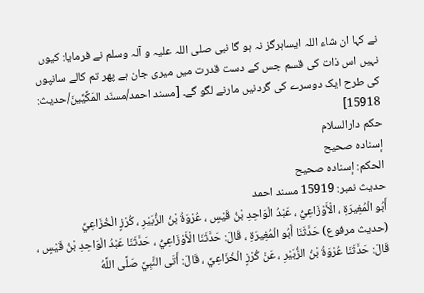نے کہا ان شاء اللہ ایساہرگز نہ ہو گا نبی صلی اللہ علیہ و آلہ وسلم نے فرمایا: کیوں نہیں اس ذات کی قسم جس کے دست قدرت میں میری جان ہے پھر تم کالے سانپوں کی طرح ایک دوسرے کی گردنیں مارنے لگو گے۔ [مسند احمد/مسنَد المَكِّیِّینَ/حدیث: 15918]
حکم دارالسلام
إسناده صحيح
الحكم: إسناده صحيح
حدیث نمبر: 15919 مسند احمد
أَبُو الْمُغِيرَةِ ، الْأَوْزَاعِيُّ ، عَبْدُ الْوَاحِدِ بْنُ قَيْسٍ ، عُرْوَةُ بْنُ الزُّبَيْرِ ، كُرْزٍ الْخُزَاعِيِّ
(حديث مرفوع) حَدَّثَنَا أَبُو الْمُغِيرَةِ ، قَالَ: حَدَّثَنَا الْأَوْزَاعِيُّ ، حَدَّثَنَا عَبْدُ الْوَاحِدِ بْنُ قَيْسٍ ، قَالَ: حَدَّثَنَا عُرْوَةُ بْنُ الزُّبَيْرِ ، عَنْ كُرْزٍ الْخُزَاعِيِّ ، قَالَ: أَتَى النَّبِيَّ صَلَّى اللَّهُ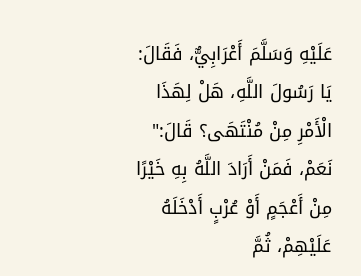عَلَيْهِ وَسَلَّمَ أَعْرَابِيٌّ، فَقَالَ: يَا رَسُولَ اللَّهِ، هَلْ لِهَذَا الْأَمْرِ مِنْ مُنْتَهَى؟ قَالَ:" نَعَمْ، فَمَنْ أَرَادَ اللَّهُ بِهِ خَيْرًا مِنْ أَعْجَمٍ أَوْ عُرْبٍ أَدْخَلَهُ عَلَيْهِمْ، ثُمَّ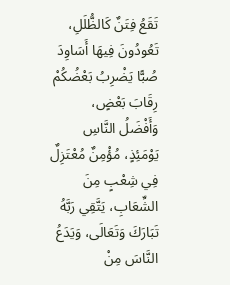تَقَعُ فِتَنٌ كَالظُّلَلِ، تَعُودُونَ فِيهَا أَسَاوِدَ صُبًّا يَضْرِبُ بَعْضُكُمْ رِقَابَ بَعْضٍ، وَأَفْضَلُ النَّاسِ يَوْمَئِذٍ، مُؤْمِنٌ مُعْتَزِلٌ فِي شِعْبٍ مِنَ الشِّعَابِ، يَتَّقِي رَبَّهُ تَبَارَكَ وَتَعَالَى، وَيَدَعُ النَّاسَ مِنْ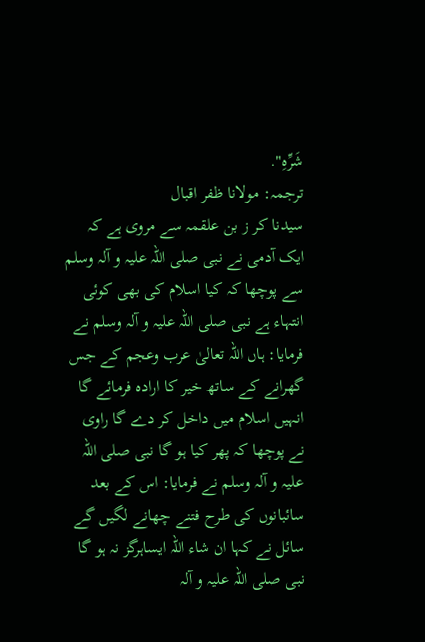شَرِّهِ".
ترجمہ: مولانا ظفر اقبال
سیدنا کر ز بن علقمہ سے مروی ہے کہ ایک آدمی نے نبی صلی اللہ علیہ و آلہ وسلم سے پوچھا کہ کیا اسلام کی بھی کوئی انتہاء ہے نبی صلی اللہ علیہ و آلہ وسلم نے فرمایا: ہاں اللہ تعالیٰ عرب وعجم کے جس گھرانے کے ساتھ خیر کا ارادہ فرمائے گا انہیں اسلام میں داخل کر دے گا راوی نے پوچھا کہ پھر کیا ہو گا نبی صلی اللہ علیہ و آلہ وسلم نے فرمایا: اس کے بعد سائبانوں کی طرح فتنے چھانے لگیں گے سائل نے کہا ان شاء اللہ ایساہرگز نہ ہو گا نبی صلی اللہ علیہ و آلہ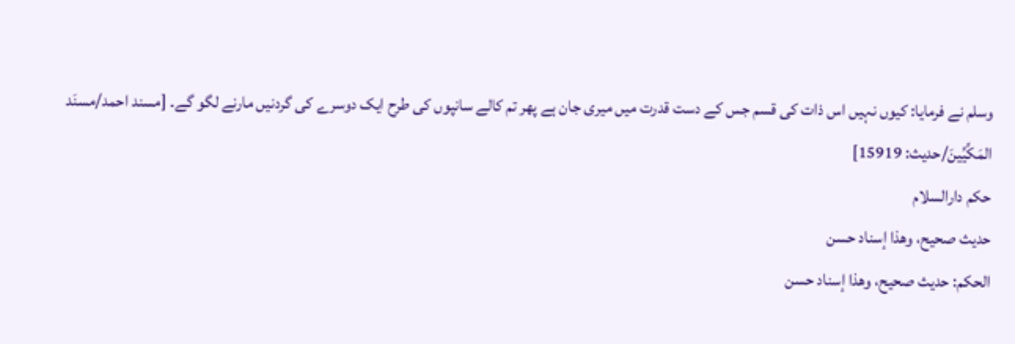وسلم نے فرمایا: کیوں نہیں اس ذات کی قسم جس کے دست قدرت میں میری جان ہے پھر تم کالے سانپوں کی طرح ایک دوسرے کی گردنیں مارنے لگو گے۔ [مسند احمد/مسنَد المَكِّیِّینَ/حدیث: 15919]
حکم دارالسلام
حديث صحيح، وهذا إسناد حسن
الحكم: حديث صحيح، وهذا إسناد حسن